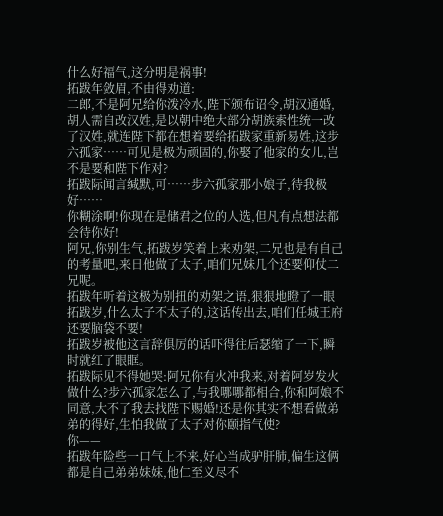什么好福气,这分明是祸事!
拓跋年敛眉,不由得劝道:
二郎,不是阿兄给你泼冷水,陛下颁布诏令,胡汉通婚,胡人需自改汉姓,是以朝中绝大部分胡族索性统一改了汉姓,就连陛下都在想着要给拓跋家重新易姓,这步六孤家……可见是极为顽固的,你娶了他家的女儿,岂不是要和陛下作对?
拓跋际闻言缄默,可……步六孤家那小娘子,待我极好……
你糊涂啊!你现在是储君之位的人选,但凡有点想法都会待你好!
阿兄,你别生气,拓跋岁笑着上来劝架,二兄也是有自己的考量吧,来日他做了太子,咱们兄妹几个还要仰仗二兄呢。
拓跋年听着这极为别扭的劝架之语,狠狠地瞪了一眼拓跋岁,什么太子不太子的,这话传出去,咱们任城王府还要脑袋不要!
拓跋岁被他这言辞俱厉的话吓得往后瑟缩了一下,瞬时就红了眼眶。
拓跋际见不得她哭:阿兄你有火冲我来,对着阿岁发火做什么?步六孤家怎么了,与我哪哪都相合,你和阿娘不同意,大不了我去找陛下赐婚!还是你其实不想看做弟弟的得好,生怕我做了太子对你颐指气使?
你——
拓跋年险些一口气上不来,好心当成驴肝肺,偏生这俩都是自己弟弟妹妹,他仁至义尽不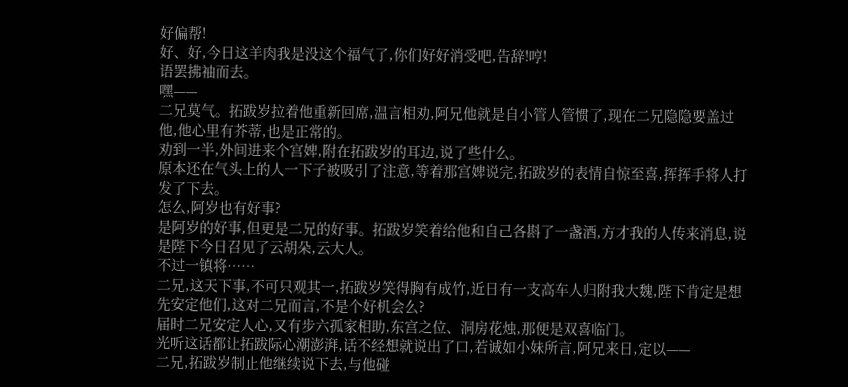好偏帮!
好、好,今日这羊肉我是没这个福气了,你们好好消受吧,告辞!哼!
语罢拂袖而去。
嘿——
二兄莫气。拓跋岁拉着他重新回席,温言相劝,阿兄他就是自小管人管惯了,现在二兄隐隐要盖过他,他心里有芥蒂,也是正常的。
劝到一半,外间进来个宫婢,附在拓跋岁的耳边,说了些什么。
原本还在气头上的人一下子被吸引了注意,等着那宫婢说完,拓跋岁的表情自惊至喜,挥挥手将人打发了下去。
怎么,阿岁也有好事?
是阿岁的好事,但更是二兄的好事。拓跋岁笑着给他和自己各斟了一盏酒,方才我的人传来消息,说是陛下今日召见了云胡朵,云大人。
不过一镇将……
二兄,这天下事,不可只观其一,拓跋岁笑得胸有成竹,近日有一支高车人归附我大魏,陛下肯定是想先安定他们,这对二兄而言,不是个好机会么?
届时二兄安定人心,又有步六孤家相助,东宫之位、洞房花烛,那便是双喜临门。
光听这话都让拓跋际心潮澎湃,话不经想就说出了口,若诚如小妹所言,阿兄来日,定以——
二兄,拓跋岁制止他继续说下去,与他碰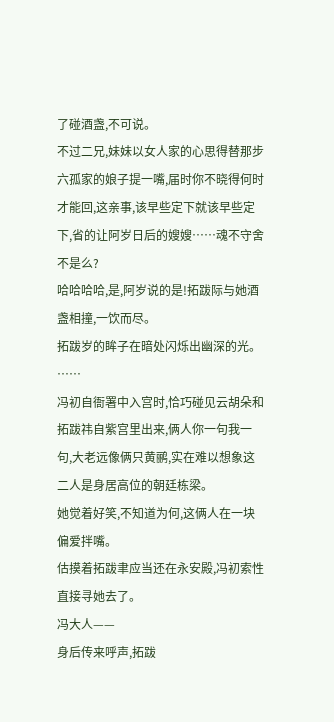了碰酒盏,不可说。
不过二兄,妹妹以女人家的心思得替那步六孤家的娘子提一嘴,届时你不晓得何时才能回,这亲事,该早些定下就该早些定下,省的让阿岁日后的嫂嫂……魂不守舍不是么?
哈哈哈哈,是,阿岁说的是!拓跋际与她酒盏相撞,一饮而尽。
拓跋岁的眸子在暗处闪烁出幽深的光。
……
冯初自衙署中入宫时,恰巧碰见云胡朵和拓跋祎自紫宫里出来,俩人你一句我一句,大老远像俩只黄鹂,实在难以想象这二人是身居高位的朝廷栋梁。
她觉着好笑,不知道为何,这俩人在一块偏爱拌嘴。
估摸着拓跋聿应当还在永安殿,冯初索性直接寻她去了。
冯大人——
身后传来呼声,拓跋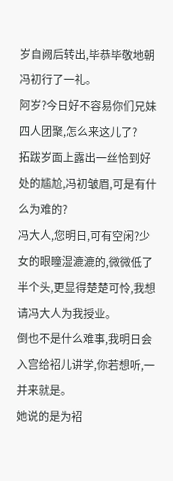岁自阙后转出,毕恭毕敬地朝冯初行了一礼。
阿岁?今日好不容易你们兄妹四人团聚,怎么来这儿了?
拓跋岁面上露出一丝恰到好处的尴尬,冯初皱眉,可是有什么为难的?
冯大人,您明日,可有空闲?少女的眼瞳湿漉漉的,微微低了半个头,更显得楚楚可怜,我想请冯大人为我授业。
倒也不是什么难事,我明日会入宫给袑儿讲学,你若想听,一并来就是。
她说的是为袑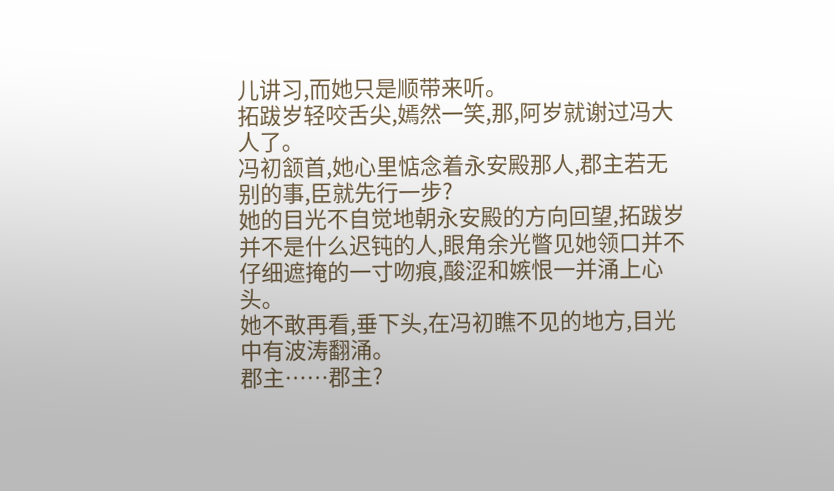儿讲习,而她只是顺带来听。
拓跋岁轻咬舌尖,嫣然一笑,那,阿岁就谢过冯大人了。
冯初颔首,她心里惦念着永安殿那人,郡主若无别的事,臣就先行一步?
她的目光不自觉地朝永安殿的方向回望,拓跋岁并不是什么迟钝的人,眼角余光瞥见她领口并不仔细遮掩的一寸吻痕,酸涩和嫉恨一并涌上心头。
她不敢再看,垂下头,在冯初瞧不见的地方,目光中有波涛翻涌。
郡主……郡主?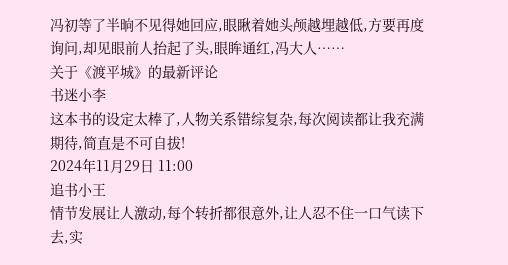冯初等了半晌不见得她回应,眼瞅着她头颅越埋越低,方要再度询问,却见眼前人抬起了头,眼眸通红,冯大人……
关于《渡平城》的最新评论
书迷小李
这本书的设定太棒了,人物关系错综复杂,每次阅读都让我充满期待,简直是不可自拔!
2024年11月29日 11:00
追书小王
情节发展让人激动,每个转折都很意外,让人忍不住一口气读下去,实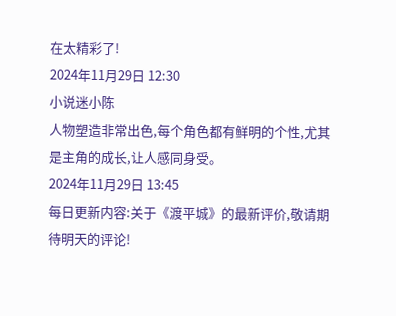在太精彩了!
2024年11月29日 12:30
小说迷小陈
人物塑造非常出色,每个角色都有鲜明的个性,尤其是主角的成长,让人感同身受。
2024年11月29日 13:45
每日更新内容:关于《渡平城》的最新评价,敬请期待明天的评论!